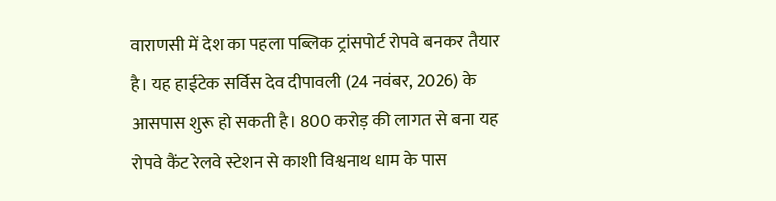वाराणसी में देश का पहला पब्लिक ट्रांसपोर्ट रोपवे बनकर तैयार है। यह हाईटेक सर्विस देव दीपावली (24 नवंबर, 2026) के आसपास शुरू हो सकती है। 800 करोड़ की लागत से बना यह रोपवे कैंट रेलवे स्टेशन से काशी विश्वनाथ धाम के पास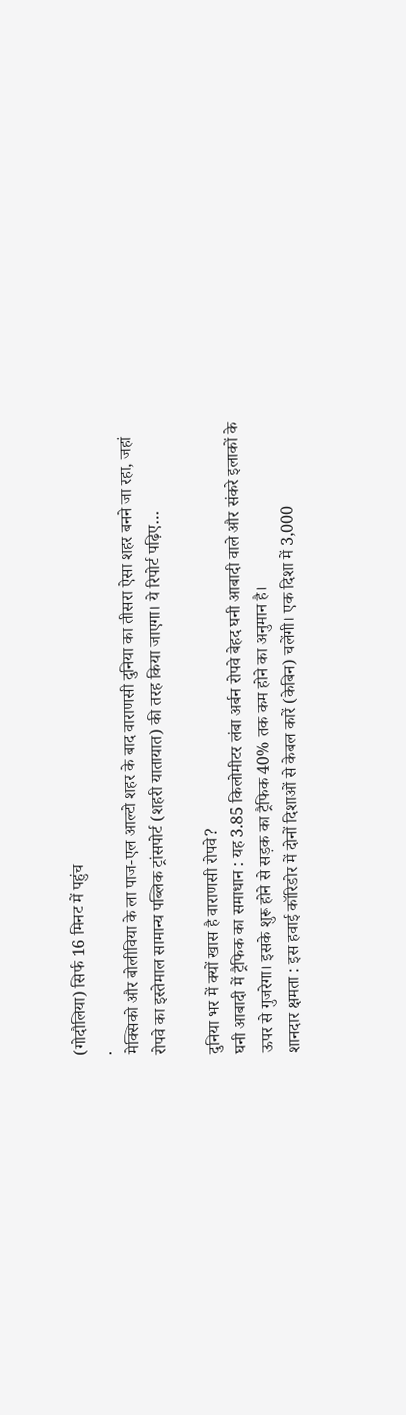(गोदौलिया) सिर्फ 16 मिनट में पहुंच
.
मेक्सिको और बोलीविया के ला पाज-एल आल्टो शहर के बाद वाराणसी दुनिया का तीसरा ऐसा शहर बनने जा रहा, जहां रोपवे का इस्तेमाल सामान्य पब्लिक ट्रांसपोर्ट (शहरी यातायात) की तरह किया जाएगा। ये रिपोर्ट पढ़िए…

दुनिया भर में क्यों खास है वाराणसी रोपवे?
घनी आबादी में ट्रैफिक का समाधान : यह 3.85 किलोमीटर लंबा अर्बन रोपवे बेहद घनी आबादी वाले और संकरे इलाकों के ऊपर से गुजरेगा। इसके शुरू होने से सड़क का ट्रैफिक 40% तक कम होने का अनुमान है।
शानदार क्षमता : इस हवाई कॉरिडोर में दोनों दिशाओं से केबल कारें (केबिन) चलेंगी। एक दिशा में 3,000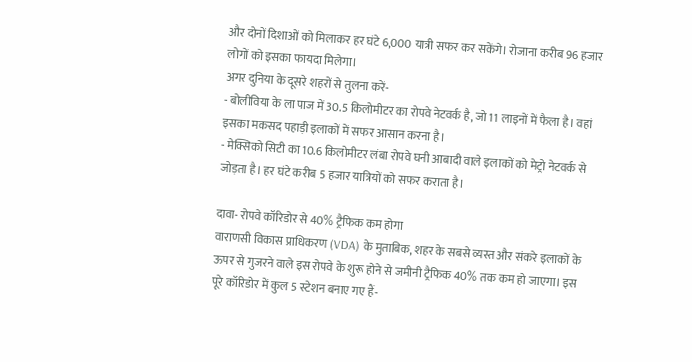और दोनों दिशाओं को मिलाकर हर घंटे 6,000 यात्री सफर कर सकेंगे। रोजाना करीब 96 हजार लोगों को इसका फायदा मिलेगा।
अगर दुनिया के दूसरे शहरों से तुलना करें-
- बोलीविया के ला पाज में 30.5 किलोमीटर का रोपवे नेटवर्क है, जो 11 लाइनों में फैला है। वहां इसका मकसद पहाड़ी इलाकों में सफर आसान करना है।
- मेक्सिको सिटी का 10.6 किलोमीटर लंबा रोपवे घनी आबादी वाले इलाकों को मेट्रो नेटवर्क से जोड़ता है। हर घंटे करीब 5 हजार यात्रियों को सफर कराता है।

दावा- रोपवे कॉरिडोर से 40% ट्रैफिक कम होगा
वाराणसी विकास प्राधिकरण (VDA) के मुताबिक, शहर के सबसे व्यस्त और संकरे इलाकों के ऊपर से गुजरने वाले इस रोपवे के शुरू होने से जमीनी ट्रैफिक 40% तक कम हो जाएगा। इस पूरे कॉरिडोर में कुल 5 स्टेशन बनाए गए हैं-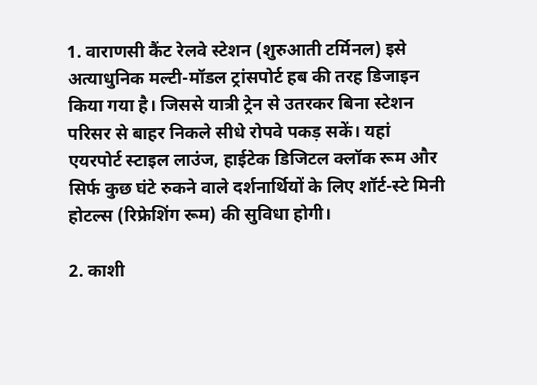1. वाराणसी कैंट रेलवे स्टेशन (शुरुआती टर्मिनल) इसे अत्याधुनिक मल्टी-मॉडल ट्रांसपोर्ट हब की तरह डिजाइन किया गया है। जिससे यात्री ट्रेन से उतरकर बिना स्टेशन परिसर से बाहर निकले सीधे रोपवे पकड़ सकें। यहां एयरपोर्ट स्टाइल लाउंज, हाईटेक डिजिटल क्लॉक रूम और सिर्फ कुछ घंटे रुकने वाले दर्शनार्थियों के लिए शॉर्ट-स्टे मिनी होटल्स (रिफ्रेशिंग रूम) की सुविधा होगी।

2. काशी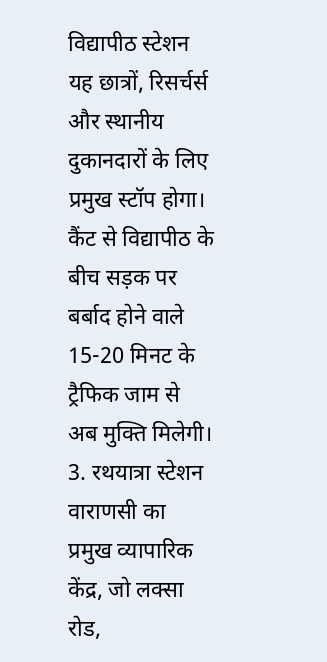विद्यापीठ स्टेशन यह छात्रों, रिसर्चर्स और स्थानीय दुकानदारों के लिए प्रमुख स्टॉप होगा। कैंट से विद्यापीठ के बीच सड़क पर बर्बाद होने वाले 15-20 मिनट के ट्रैफिक जाम से अब मुक्ति मिलेगी।
3. रथयात्रा स्टेशन वाराणसी का प्रमुख व्यापारिक केंद्र, जो लक्सा रोड,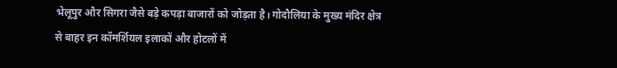भेलूपुर और सिगरा जैसे बड़े कपड़ा बाजारों को जोड़ता है। गोदौलिया के मुख्य मंदिर क्षेत्र से बाहर इन कॉमर्शियल इलाकों और होटलों में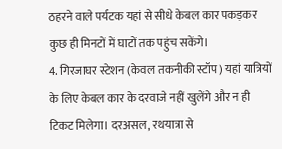ठहरने वाले पर्यटक यहां से सीधे केबल कार पकड़कर कुछ ही मिनटों में घाटों तक पहुंच सकेंगे।
4. गिरजाघर स्टेशन (केवल तकनीकी स्टॉप) यहां यात्रियों के लिए केबल कार के दरवाजे नहीं खुलेंगे और न ही टिकट मिलेगा। दरअसल, रथयात्रा से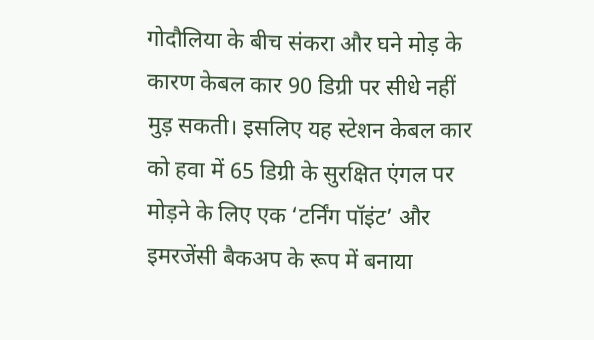गोदौलिया के बीच संकरा और घने मोड़ के कारण केबल कार 90 डिग्री पर सीधे नहीं मुड़ सकती। इसलिए यह स्टेशन केबल कार को हवा में 65 डिग्री के सुरक्षित एंगल पर मोड़ने के लिए एक ‘टर्निंग पॉइंट’ और इमरजेंसी बैकअप के रूप में बनाया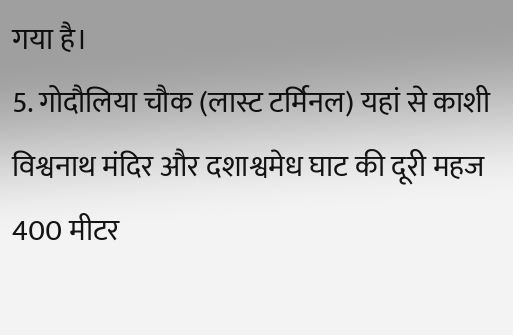गया है।
5. गोदौलिया चौक (लास्ट टर्मिनल) यहां से काशी विश्वनाथ मंदिर और दशाश्वमेध घाट की दूरी महज 400 मीटर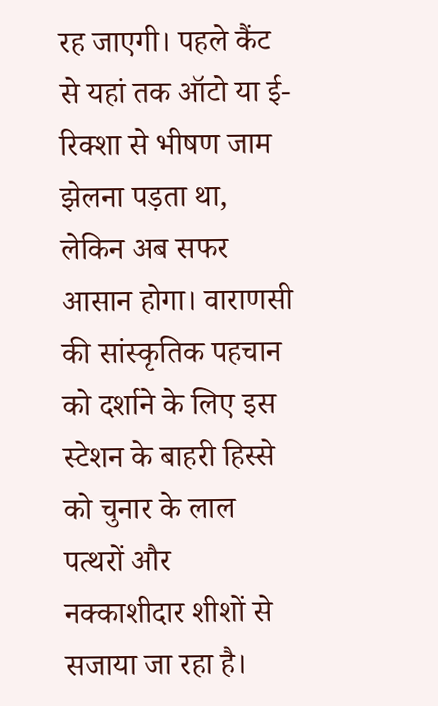रह जाएगी। पहले कैंट से यहां तक ऑटो या ई-रिक्शा से भीषण जाम झेलना पड़ता था, लेकिन अब सफर आसान होगा। वाराणसी की सांस्कृतिक पहचान को दर्शाने के लिए इस स्टेशन के बाहरी हिस्से को चुनार के लाल पत्थरों और नक्काशीदार शीशों से सजाया जा रहा है।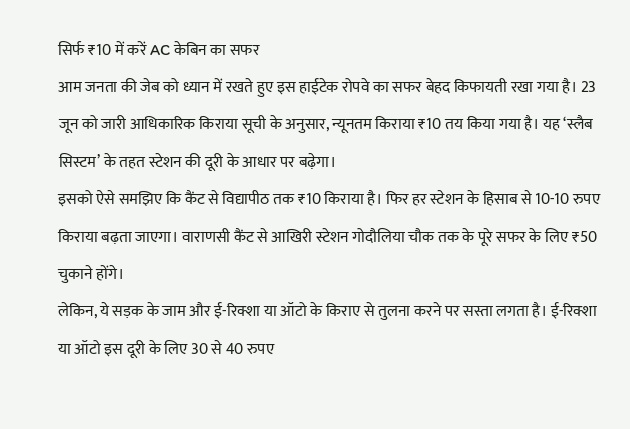सिर्फ ₹10 में करें AC केबिन का सफर
आम जनता की जेब को ध्यान में रखते हुए इस हाईटेक रोपवे का सफर बेहद किफायती रखा गया है। 23 जून को जारी आधिकारिक किराया सूची के अनुसार, न्यूनतम किराया ₹10 तय किया गया है। यह ‘स्लैब सिस्टम’ के तहत स्टेशन की दूरी के आधार पर बढ़ेगा।
इसको ऐसे समझिए कि कैंट से विद्यापीठ तक ₹10 किराया है। फिर हर स्टेशन के हिसाब से 10-10 रुपए किराया बढ़ता जाएगा। वाराणसी कैंट से आखिरी स्टेशन गोदौलिया चौक तक के पूरे सफर के लिए ₹50 चुकाने होंगे।
लेकिन, ये सड़क के जाम और ई-रिक्शा या ऑटो के किराए से तुलना करने पर सस्ता लगता है। ई-रिक्शा या ऑटो इस दूरी के लिए 30 से 40 रुपए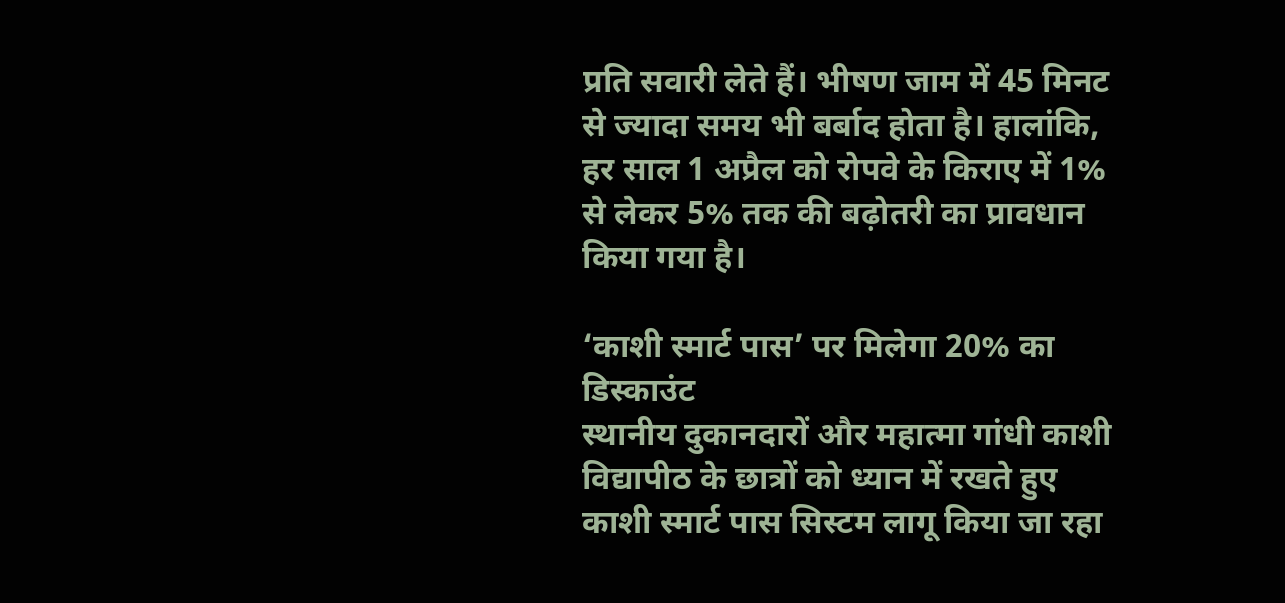प्रति सवारी लेते हैं। भीषण जाम में 45 मिनट से ज्यादा समय भी बर्बाद होता है। हालांकि, हर साल 1 अप्रैल को रोपवे के किराए में 1% से लेकर 5% तक की बढ़ोतरी का प्रावधान किया गया है।

‘काशी स्मार्ट पास’ पर मिलेगा 20% का डिस्काउंट
स्थानीय दुकानदारों और महात्मा गांधी काशी विद्यापीठ के छात्रों को ध्यान में रखते हुए काशी स्मार्ट पास सिस्टम लागू किया जा रहा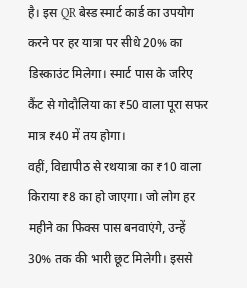है। इस QR बेस्ड स्मार्ट कार्ड का उपयोग करने पर हर यात्रा पर सीधे 20% का डिस्काउंट मिलेगा। स्मार्ट पास के जरिए कैंट से गोदौलिया का ₹50 वाला पूरा सफर मात्र ₹40 में तय होगा।
वहीं, विद्यापीठ से रथयात्रा का ₹10 वाला किराया ₹8 का हो जाएगा। जो लोग हर महीने का फिक्स पास बनवाएंगे, उन्हें 30% तक की भारी छूट मिलेगी। इससे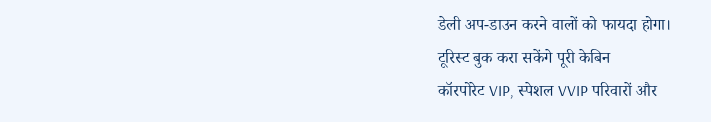डेली अप-डाउन करने वालों को फायदा होगा।
टूरिस्ट बुक करा सकेंगे पूरी केबिन
कॉरपोरेट VIP, स्पेशल VVIP परिवारों और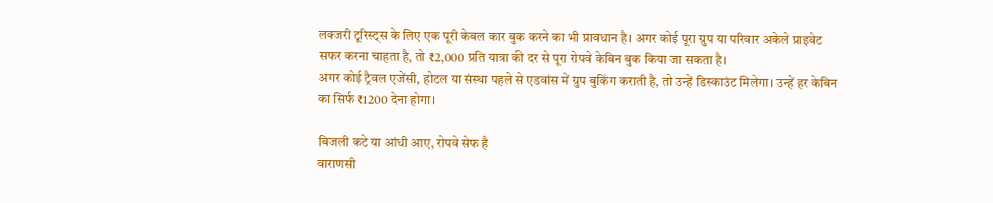लक्जरी टूरिस्ट्स के लिए एक पूरी केबल कार बुक करने का भी प्रावधान है। अगर कोई पूरा ग्रुप या परिवार अकेले प्राइवेट सफर करना चाहता है, तो ₹2,000 प्रति यात्रा की दर से पूरा रोपवे केबिन बुक किया जा सकता है।
अगर कोई ट्रैवल एजेंसी, होटल या संस्था पहले से एडवांस में ग्रुप बुकिंग कराती है, तो उन्हें डिस्काउंट मिलेगा। उन्हें हर केबिन का सिर्फ ₹1200 देना होगा।

बिजली कटे या आंधी आए, रोपवे सेफ है
वाराणसी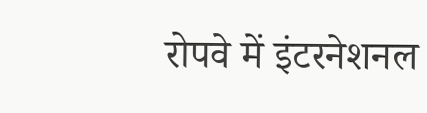रोपवे में इंटरनेशनल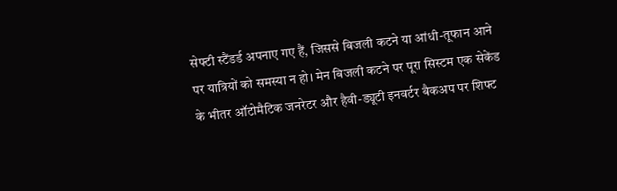सेफ्टी स्टैंडर्ड अपनाए गए हैं, जिससे बिजली कटने या आंधी-तूफान आने पर यात्रियों को समस्या न हो। मेन बिजली कटने पर पूरा सिस्टम एक सेकेंड के भीतर ऑटोमैटिक जनरेटर और हैवी-ड्यूटी इनवर्टर बैकअप पर शिफ्ट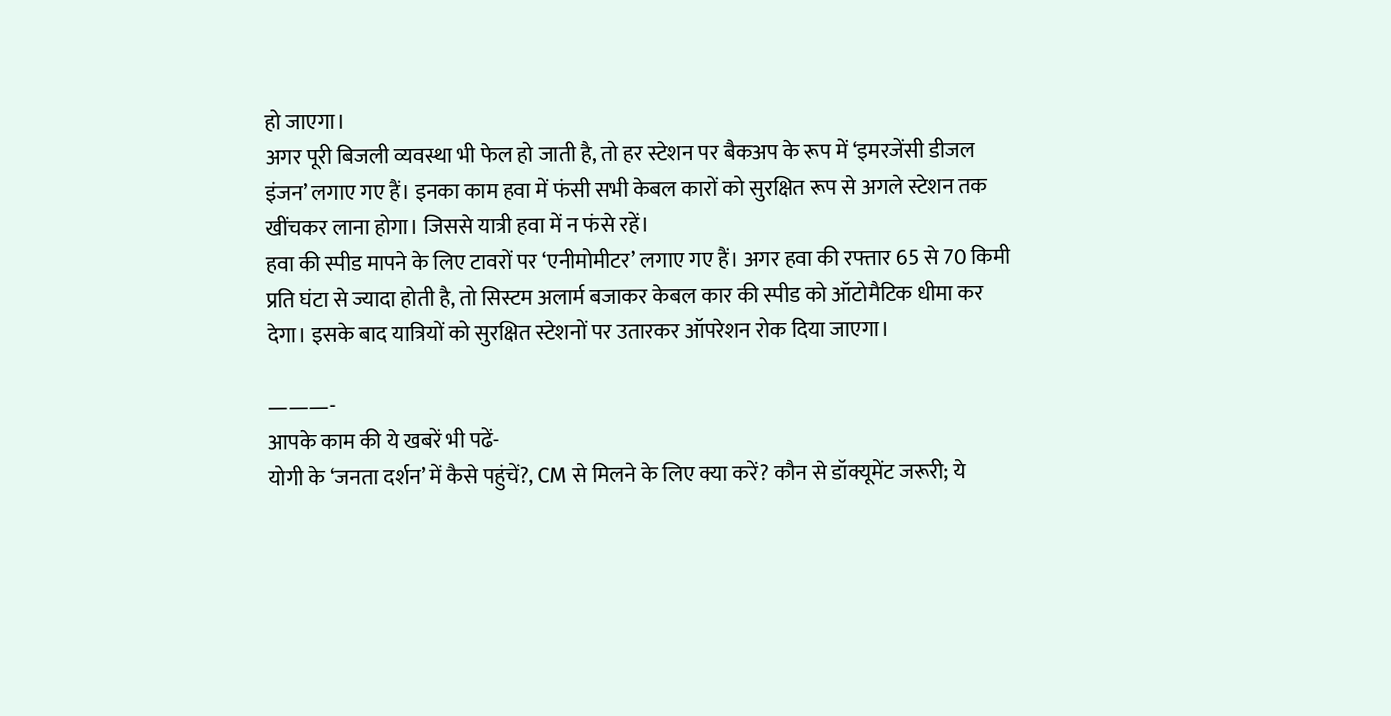हो जाएगा।
अगर पूरी बिजली व्यवस्था भी फेल हो जाती है, तो हर स्टेशन पर बैकअप के रूप में ‘इमरजेंसी डीजल इंजन’ लगाए गए हैं। इनका काम हवा में फंसी सभी केबल कारों को सुरक्षित रूप से अगले स्टेशन तक खींचकर लाना होगा। जिससे यात्री हवा में न फंसे रहें।
हवा की स्पीड मापने के लिए टावरों पर ‘एनीमोमीटर’ लगाए गए हैं। अगर हवा की रफ्तार 65 से 70 किमी प्रति घंटा से ज्यादा होती है, तो सिस्टम अलार्म बजाकर केबल कार की स्पीड को ऑटोमैटिक धीमा कर देगा। इसके बाद यात्रियों को सुरक्षित स्टेशनों पर उतारकर ऑपरेशन रोक दिया जाएगा।

———-
आपके काम की ये खबरें भी पढें-
योगी के ‘जनता दर्शन’ में कैसे पहुंचें?, CM से मिलने के लिए क्या करें? कौन से डॉक्यूमेंट जरूरी; ये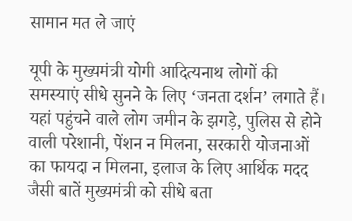सामान मत ले जाएं

यूपी के मुख्यमंत्री योगी आदित्यनाथ लोगों की समस्याएं सीधे सुनने के लिए ‘जनता दर्शन’ लगाते हैं। यहां पहुंचने वाले लोग जमीन के झगड़े, पुलिस से होने वाली परेशानी, पेंशन न मिलना, सरकारी योजनाओं का फायदा न मिलना, इलाज के लिए आर्थिक मदद जैसी बातें मुख्यमंत्री को सीधे बता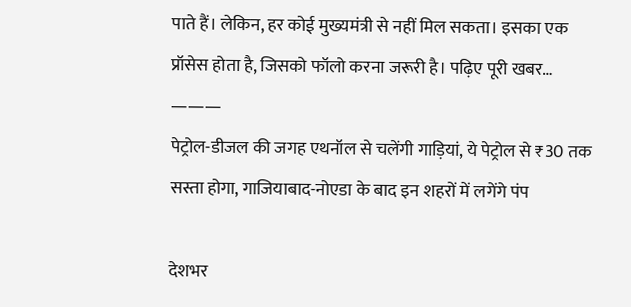पाते हैं। लेकिन, हर कोई मुख्यमंत्री से नहीं मिल सकता। इसका एक प्रॉसेस होता है, जिसको फॉलो करना जरूरी है। पढ़िए पूरी खबर…
———
पेट्रोल-डीजल की जगह एथनॉल से चलेंगी गाड़ियां, ये पेट्रोल से ₹30 तक सस्ता होगा, गाजियाबाद-नोएडा के बाद इन शहरों में लगेंगे पंप

देशभर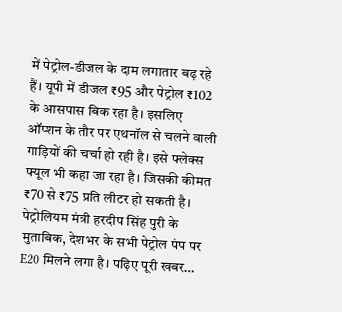में पेट्रोल-डीजल के दाम लगातार बढ़ रहे हैं। यूपी में डीजल ₹95 और पेट्रोल ₹102 के आसपास बिक रहा है। इसलिए ऑप्शन के तौर पर एथनॉल से चलने वाली गाड़ियों की चर्चा हो रही है। इसे फ्लेक्स फ्यूल भी कहा जा रहा है। जिसकी कीमत ₹70 से ₹75 प्रति लीटर हो सकती है। पेट्रोलियम मंत्री हरदीप सिंह पुरी के मुताबिक, देशभर के सभी पेट्रोल पंप पर E20 मिलने लगा है। पढ़िए पूरी खबर…